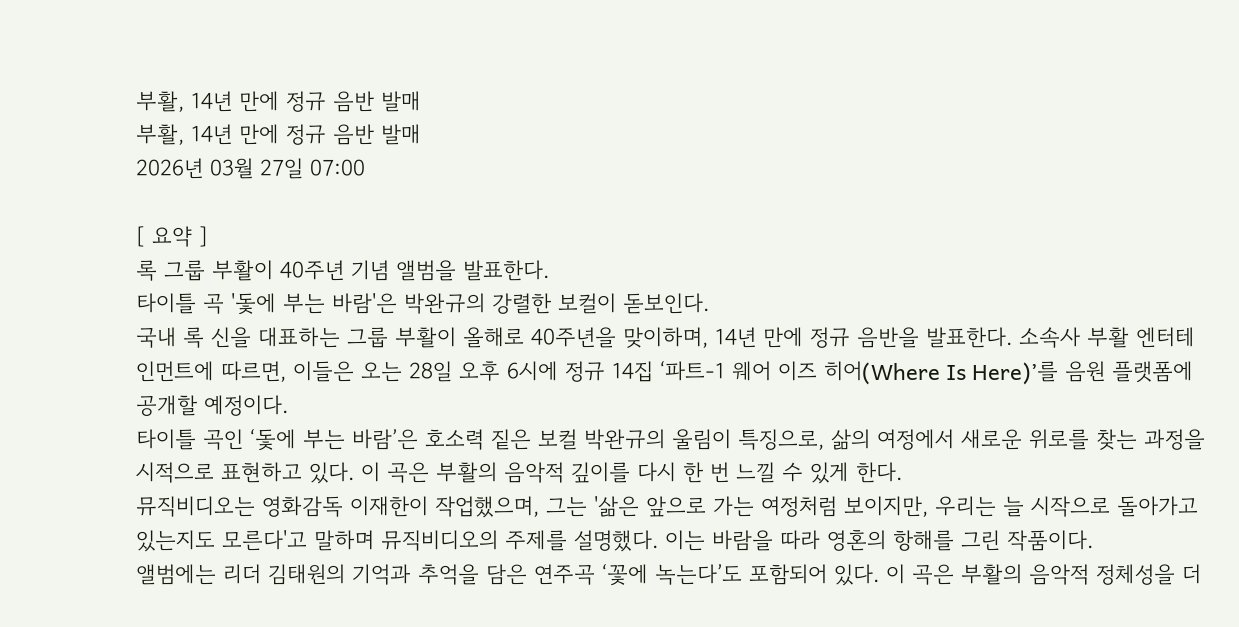부활, 14년 만에 정규 음반 발매
부활, 14년 만에 정규 음반 발매
2026년 03월 27일 07:00

[ 요약 ]
록 그룹 부활이 40주년 기념 앨범을 발표한다.
타이틀 곡 '돛에 부는 바람'은 박완규의 강렬한 보컬이 돋보인다.
국내 록 신을 대표하는 그룹 부활이 올해로 40주년을 맞이하며, 14년 만에 정규 음반을 발표한다. 소속사 부활 엔터테인먼트에 따르면, 이들은 오는 28일 오후 6시에 정규 14집 ‘파트-1 웨어 이즈 히어(Where Is Here)’를 음원 플랫폼에 공개할 예정이다.
타이틀 곡인 ‘돛에 부는 바람’은 호소력 짙은 보컬 박완규의 울림이 특징으로, 삶의 여정에서 새로운 위로를 찾는 과정을 시적으로 표현하고 있다. 이 곡은 부활의 음악적 깊이를 다시 한 번 느낄 수 있게 한다.
뮤직비디오는 영화감독 이재한이 작업했으며, 그는 '삶은 앞으로 가는 여정처럼 보이지만, 우리는 늘 시작으로 돌아가고 있는지도 모른다'고 말하며 뮤직비디오의 주제를 설명했다. 이는 바람을 따라 영혼의 항해를 그린 작품이다.
앨범에는 리더 김태원의 기억과 추억을 담은 연주곡 ‘꽃에 녹는다’도 포함되어 있다. 이 곡은 부활의 음악적 정체성을 더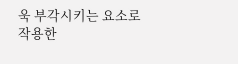욱 부각시키는 요소로 작용한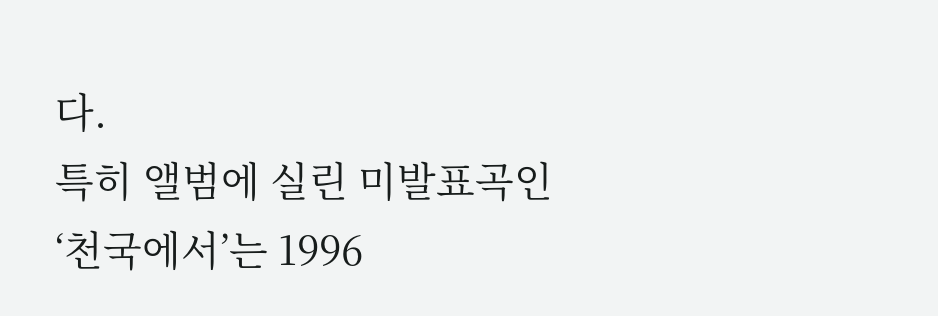다.
특히 앨범에 실린 미발표곡인 ‘천국에서’는 1996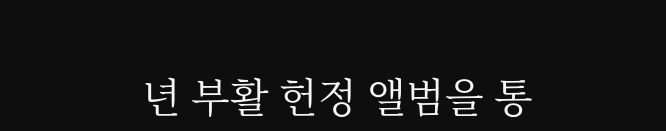년 부활 헌정 앨범을 통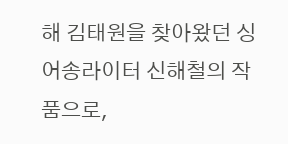해 김태원을 찾아왔던 싱어송라이터 신해철의 작품으로,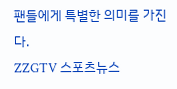팬들에게 특별한 의미를 가진다.
ZZGTV 스포츠뉴스